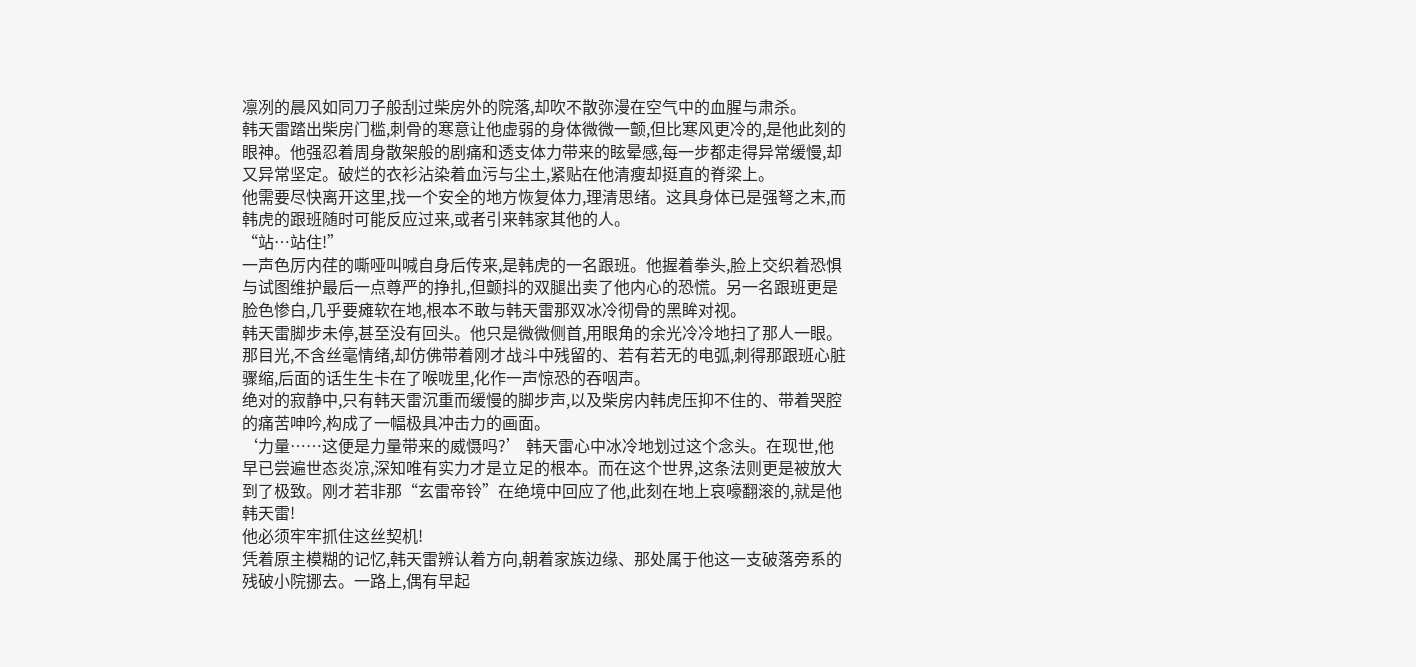凛冽的晨风如同刀子般刮过柴房外的院落,却吹不散弥漫在空气中的血腥与肃杀。
韩天雷踏出柴房门槛,刺骨的寒意让他虚弱的身体微微一颤,但比寒风更冷的,是他此刻的眼神。他强忍着周身散架般的剧痛和透支体力带来的眩晕感,每一步都走得异常缓慢,却又异常坚定。破烂的衣衫沾染着血污与尘土,紧贴在他清瘦却挺直的脊梁上。
他需要尽快离开这里,找一个安全的地方恢复体力,理清思绪。这具身体已是强弩之末,而韩虎的跟班随时可能反应过来,或者引来韩家其他的人。
“站…站住!”
一声色厉内荏的嘶哑叫喊自身后传来,是韩虎的一名跟班。他握着拳头,脸上交织着恐惧与试图维护最后一点尊严的挣扎,但颤抖的双腿出卖了他内心的恐慌。另一名跟班更是脸色惨白,几乎要瘫软在地,根本不敢与韩天雷那双冰冷彻骨的黑眸对视。
韩天雷脚步未停,甚至没有回头。他只是微微侧首,用眼角的余光冷冷地扫了那人一眼。那目光,不含丝毫情绪,却仿佛带着刚才战斗中残留的、若有若无的电弧,刺得那跟班心脏骤缩,后面的话生生卡在了喉咙里,化作一声惊恐的吞咽声。
绝对的寂静中,只有韩天雷沉重而缓慢的脚步声,以及柴房内韩虎压抑不住的、带着哭腔的痛苦呻吟,构成了一幅极具冲击力的画面。
‘力量……这便是力量带来的威慑吗?’ 韩天雷心中冰冷地划过这个念头。在现世,他早已尝遍世态炎凉,深知唯有实力才是立足的根本。而在这个世界,这条法则更是被放大到了极致。刚才若非那“玄雷帝铃”在绝境中回应了他,此刻在地上哀嚎翻滚的,就是他韩天雷!
他必须牢牢抓住这丝契机!
凭着原主模糊的记忆,韩天雷辨认着方向,朝着家族边缘、那处属于他这一支破落旁系的残破小院挪去。一路上,偶有早起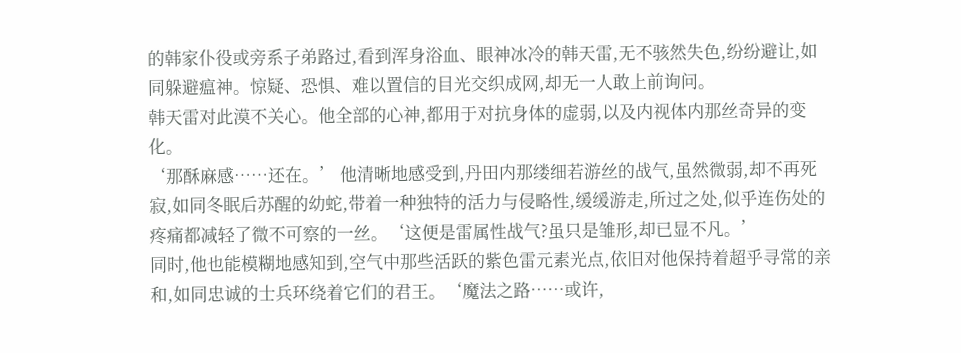的韩家仆役或旁系子弟路过,看到浑身浴血、眼神冰冷的韩天雷,无不骇然失色,纷纷避让,如同躲避瘟神。惊疑、恐惧、难以置信的目光交织成网,却无一人敢上前询问。
韩天雷对此漠不关心。他全部的心神,都用于对抗身体的虚弱,以及内视体内那丝奇异的变化。
‘那酥麻感……还在。’ 他清晰地感受到,丹田内那缕细若游丝的战气,虽然微弱,却不再死寂,如同冬眠后苏醒的幼蛇,带着一种独特的活力与侵略性,缓缓游走,所过之处,似乎连伤处的疼痛都减轻了微不可察的一丝。‘这便是雷属性战气?虽只是雏形,却已显不凡。’
同时,他也能模糊地感知到,空气中那些活跃的紫色雷元素光点,依旧对他保持着超乎寻常的亲和,如同忠诚的士兵环绕着它们的君王。‘魔法之路……或许,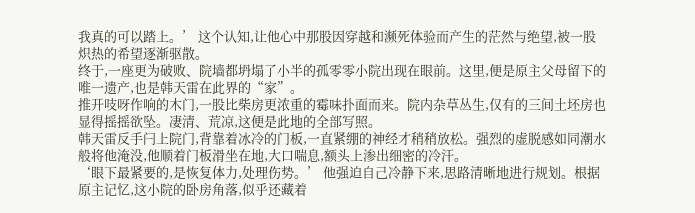我真的可以踏上。’ 这个认知,让他心中那股因穿越和濒死体验而产生的茫然与绝望,被一股炽热的希望逐渐驱散。
终于,一座更为破败、院墙都坍塌了小半的孤零零小院出现在眼前。这里,便是原主父母留下的唯一遗产,也是韩天雷在此界的“家”。
推开吱呀作响的木门,一股比柴房更浓重的霉味扑面而来。院内杂草丛生,仅有的三间土坯房也显得摇摇欲坠。凄清、荒凉,这便是此地的全部写照。
韩天雷反手闩上院门,背靠着冰冷的门板,一直紧绷的神经才稍稍放松。强烈的虚脱感如同潮水般将他淹没,他顺着门板滑坐在地,大口喘息,额头上渗出细密的冷汗。
‘眼下最紧要的,是恢复体力,处理伤势。’ 他强迫自己冷静下来,思路清晰地进行规划。根据原主记忆,这小院的卧房角落,似乎还藏着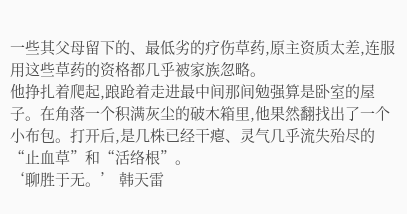一些其父母留下的、最低劣的疗伤草药,原主资质太差,连服用这些草药的资格都几乎被家族忽略。
他挣扎着爬起,踉跄着走进最中间那间勉强算是卧室的屋子。在角落一个积满灰尘的破木箱里,他果然翻找出了一个小布包。打开后,是几株已经干瘪、灵气几乎流失殆尽的“止血草”和“活络根”。
‘聊胜于无。’ 韩天雷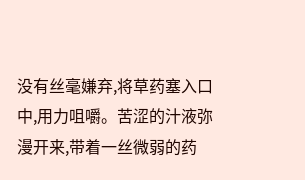没有丝毫嫌弃,将草药塞入口中,用力咀嚼。苦涩的汁液弥漫开来,带着一丝微弱的药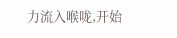力流入喉咙,开始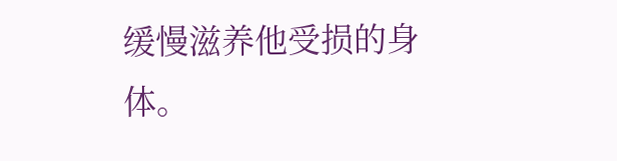缓慢滋养他受损的身体。